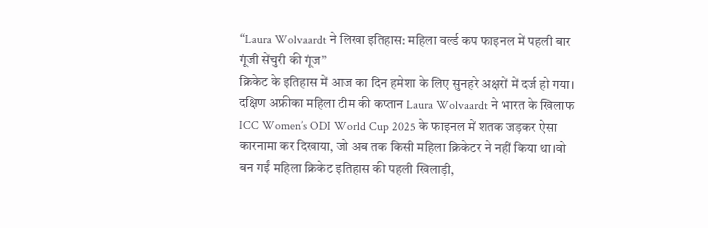“Laura Wolvaardt ने लिखा इतिहास: महिला वर्ल्ड कप फाइनल में पहली बार गूंजी सेंचुरी की गूंज”
क्रिकेट के इतिहास में आज का दिन हमेशा के लिए सुनहरे अक्षरों में दर्ज हो गया। दक्षिण अफ्रीका महिला टीम की कप्तान Laura Wolvaardt ने भारत के खिलाफ ICC Women’s ODI World Cup 2025 के फाइनल में शतक जड़कर ऐसा कारनामा कर दिखाया, जो अब तक किसी महिला क्रिकेटर ने नहीं किया था।वो बन गईं महिला क्रिकेट इतिहास की पहली खिलाड़ी,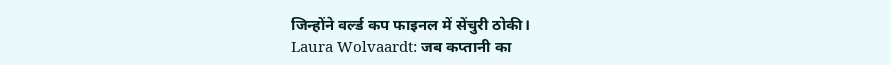जिन्होंने वर्ल्ड कप फाइनल में सेंचुरी ठोकी।
Laura Wolvaardt: जब कप्तानी का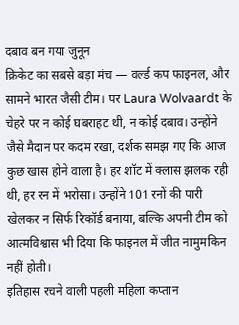दबाव बन गया जुनून
क्रिकेट का सबसे बड़ा मंच — वर्ल्ड कप फाइनल, और सामने भारत जैसी टीम। पर Laura Wolvaardt के चेहरे पर न कोई घबराहट थी, न कोई दबाव। उन्होंने जैसे मैदान पर कदम रखा, दर्शक समझ गए कि आज कुछ खास होने वाला है। हर शॉट में क्लास झलक रही थी, हर रन में भरोसा। उन्होंने 101 रनों की पारी खेलकर न सिर्फ रिकॉर्ड बनाया, बल्कि अपनी टीम को आत्मविश्वास भी दिया कि फाइनल में जीत नामुमकिन नहीं होती।
इतिहास रचने वाली पहली महिला कप्तान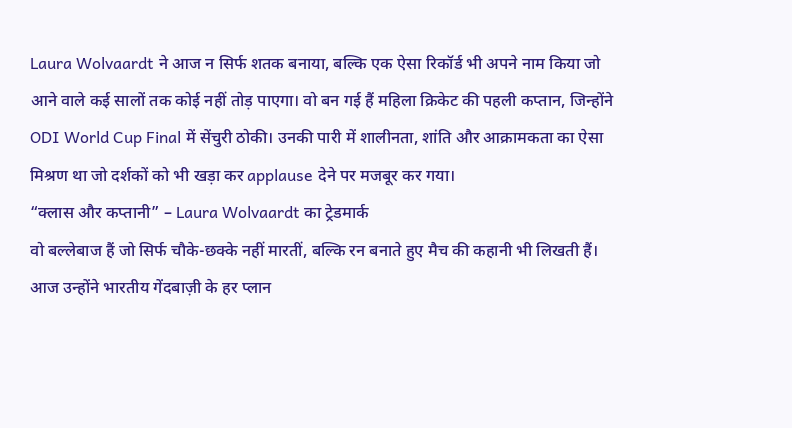Laura Wolvaardt ने आज न सिर्फ शतक बनाया, बल्कि एक ऐसा रिकॉर्ड भी अपने नाम किया जो आने वाले कई सालों तक कोई नहीं तोड़ पाएगा। वो बन गई हैं महिला क्रिकेट की पहली कप्तान, जिन्होंने ODI World Cup Final में सेंचुरी ठोकी। उनकी पारी में शालीनता, शांति और आक्रामकता का ऐसा मिश्रण था जो दर्शकों को भी खड़ा कर applause देने पर मजबूर कर गया।
“क्लास और कप्तानी” – Laura Wolvaardt का ट्रेडमार्क
वो बल्लेबाज हैं जो सिर्फ चौके-छक्के नहीं मारतीं, बल्कि रन बनाते हुए मैच की कहानी भी लिखती हैं। आज उन्होंने भारतीय गेंदबाज़ी के हर प्लान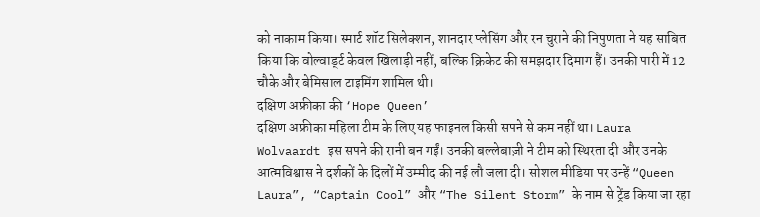को नाकाम किया। स्मार्ट शॉट सिलेक्शन, शानदार प्लेसिंग और रन चुराने की निपुणता ने यह साबित किया कि वोल्वार्ड्ट केवल खिलाड़ी नहीं, बल्कि क्रिकेट की समझदार दिमाग हैं। उनकी पारी में 12 चौके और बेमिसाल टाइमिंग शामिल थी।
दक्षिण अफ्रीका की ‘Hope Queen’
दक्षिण अफ्रीका महिला टीम के लिए यह फाइनल किसी सपने से कम नहीं था। Laura Wolvaardt इस सपने की रानी बन गईं। उनकी बल्लेबाज़ी ने टीम को स्थिरता दी और उनके आत्मविश्वास ने दर्शकों के दिलों में उम्मीद की नई लौ जला दी। सोशल मीडिया पर उन्हें “Queen Laura”, “Captain Cool” और “The Silent Storm” के नाम से ट्रेंड किया जा रहा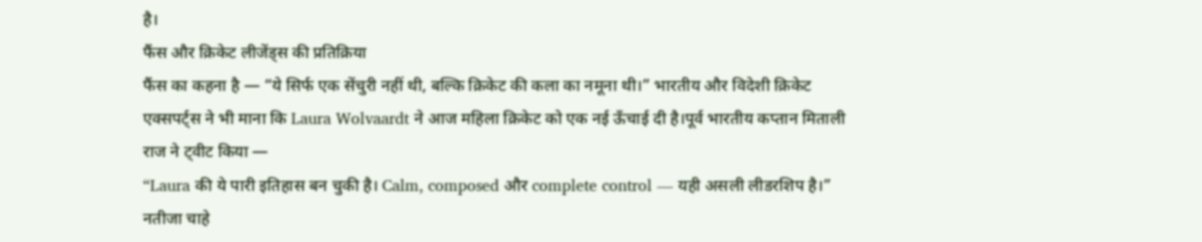है।
फैंस और क्रिकेट लीजेंड्स की प्रतिक्रिया
फैंस का कहना है — “ये सिर्फ एक सेंचुरी नहीं थी, बल्कि क्रिकेट की कला का नमूना थी।” भारतीय और विदेशी क्रिकेट एक्सपर्ट्स ने भी माना कि Laura Wolvaardt ने आज महिला क्रिकेट को एक नई ऊँचाई दी है।पूर्व भारतीय कप्तान मिताली राज ने ट्वीट किया —
“Laura की ये पारी इतिहास बन चुकी है। Calm, composed और complete control — यही असली लीडरशिप है।”
नतीजा चाहे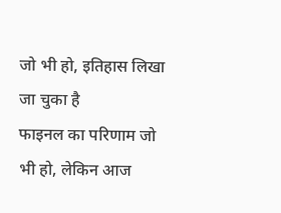जो भी हो, इतिहास लिखा जा चुका है
फाइनल का परिणाम जो भी हो, लेकिन आज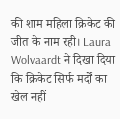की शाम महिला क्रिकेट की जीत के नाम रही। Laura Wolvaardt ने दिखा दिया कि क्रिकेट सिर्फ मर्दों का खेल नहीं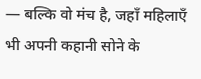— बल्कि वो मंच है, जहाँ महिलाएँ भी अपनी कहानी सोने के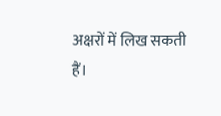अक्षरों में लिख सकती हैं।